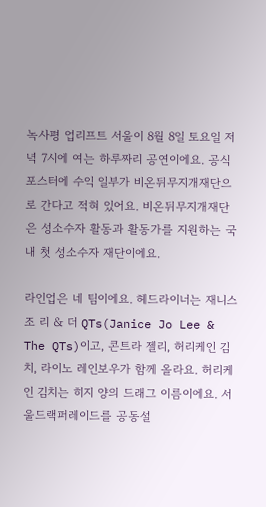녹사평 업리프트 서울이 8월 8일 토요일 저녁 7시에 여는 하루짜리 공연이에요. 공식 포스터에 수익 일부가 비온뒤무지개재단으로 간다고 적혀 있어요. 비온뒤무지개재단은 성소수자 활동과 활동가를 지원하는 국내 첫 성소수자 재단이에요.

라인업은 네 팀이에요. 헤드라이너는 재니스 조 리 & 더 QTs(Janice Jo Lee & The QTs)이고, 콘트라 젤리, 허리케인 김치, 라이노 레인보우가 함께 올라요. 허리케인 김치는 히지 양의 드래그 이름이에요. 서울드랙퍼레이드를 공동설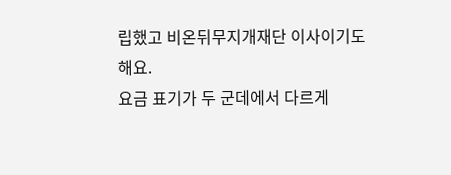립했고 비온뒤무지개재단 이사이기도 해요.
요금 표기가 두 군데에서 다르게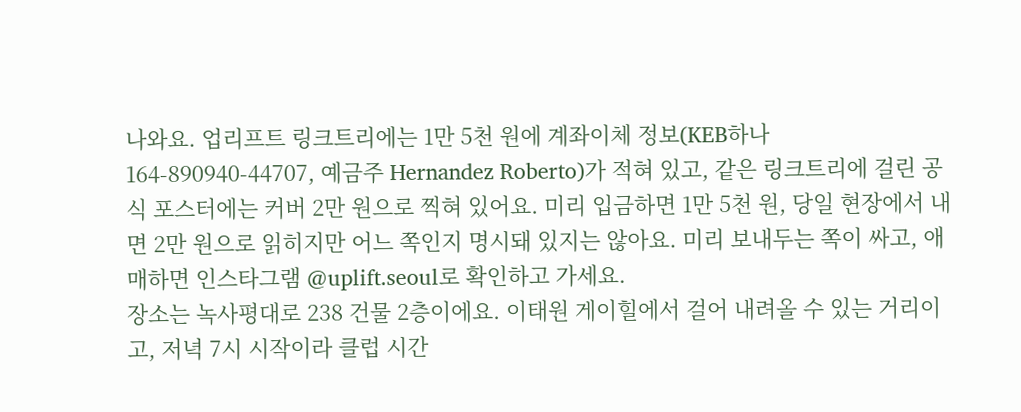나와요. 업리프트 링크트리에는 1만 5천 원에 계좌이체 정보(KEB하나 164-890940-44707, 예금주 Hernandez Roberto)가 적혀 있고, 같은 링크트리에 걸린 공식 포스터에는 커버 2만 원으로 찍혀 있어요. 미리 입금하면 1만 5천 원, 당일 현장에서 내면 2만 원으로 읽히지만 어느 쪽인지 명시돼 있지는 않아요. 미리 보내두는 쪽이 싸고, 애매하면 인스타그램 @uplift.seoul로 확인하고 가세요.
장소는 녹사평대로 238 건물 2층이에요. 이태원 게이힐에서 걸어 내려올 수 있는 거리이고, 저녁 7시 시작이라 클럽 시간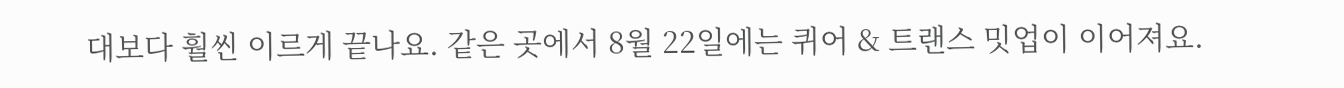대보다 훨씬 이르게 끝나요. 같은 곳에서 8월 22일에는 퀴어 & 트랜스 밋업이 이어져요.